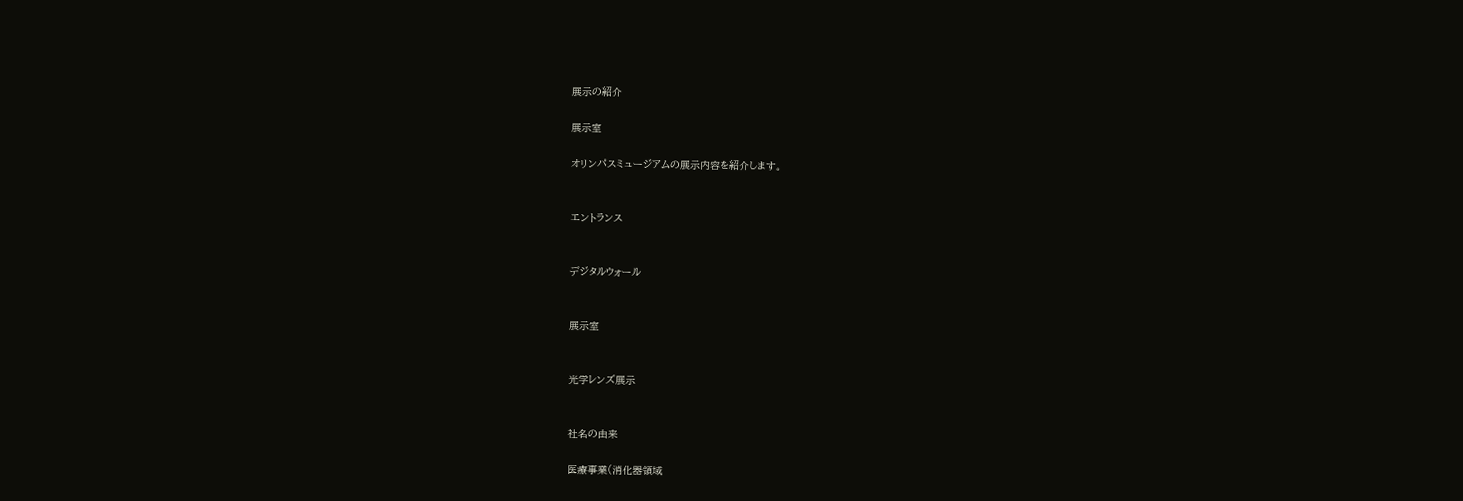展示の紹介

展示室

オリンパスミュージアムの展示内容を紹介します。


エントランス


デジタルウォール


展示室


光学レンズ展示


社名の由来

医療事業(消化器領域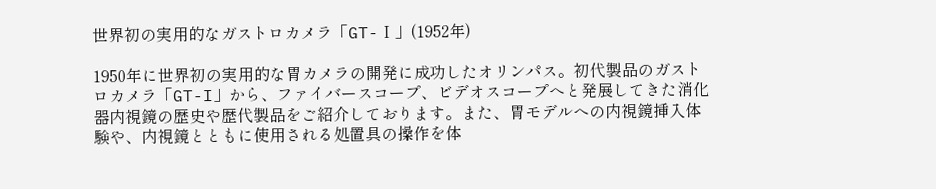世界初の実用的なガストロカメラ「GT-Ⅰ」(1952年)

1950年に世界初の実用的な胃カメラの開発に成功したオリンパス。初代製品のガストロカメラ「GT-I」から、ファイバースコープ、ビデオスコープへと発展してきた消化器内視鏡の歴史や歴代製品をご紹介しております。また、胃モデルへの内視鏡挿入体験や、内視鏡とともに使用される処置具の操作を体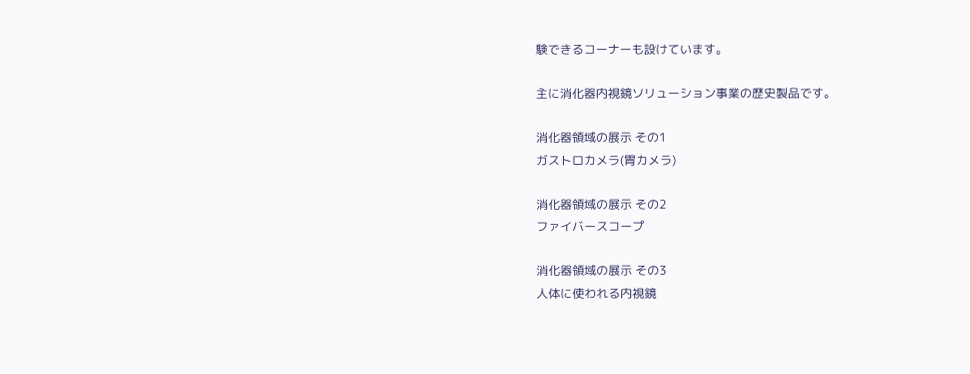験できるコーナーも設けています。

主に消化器内視鏡ソリューション事業の歴史製品です。

消化器領域の展示 その1
ガストロカメラ(胃カメラ)

消化器領域の展示 その2
ファイバースコープ

消化器領域の展示 その3
人体に使われる内視鏡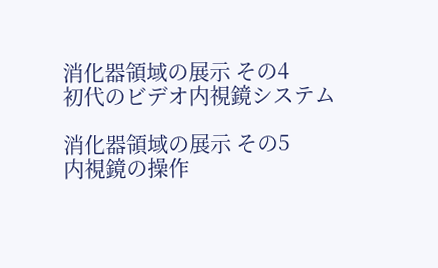消化器領域の展示 その4
初代のビデオ内視鏡システム

消化器領域の展示 その5
内視鏡の操作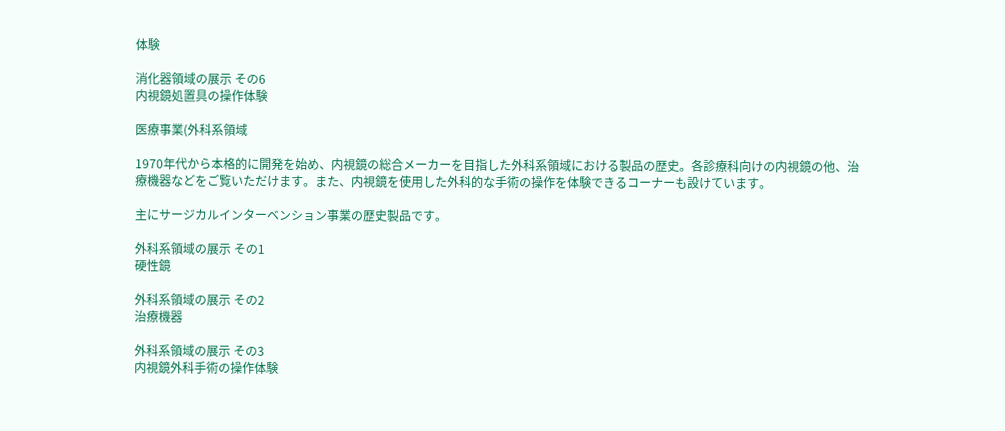体験

消化器領域の展示 その6
内視鏡処置具の操作体験

医療事業(外科系領域

1970年代から本格的に開発を始め、内視鏡の総合メーカーを目指した外科系領域における製品の歴史。各診療科向けの内視鏡の他、治療機器などをご覧いただけます。また、内視鏡を使用した外科的な手術の操作を体験できるコーナーも設けています。

主にサージカルインターベンション事業の歴史製品です。

外科系領域の展示 その1
硬性鏡

外科系領域の展示 その2
治療機器

外科系領域の展示 その3
内視鏡外科手術の操作体験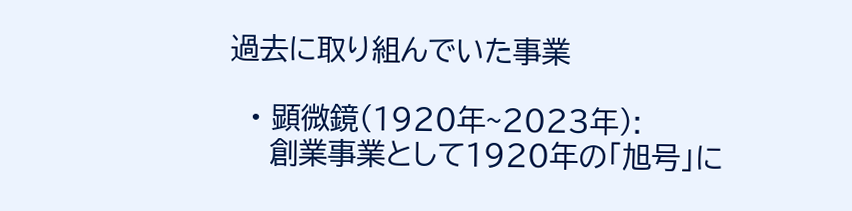過去に取り組んでいた事業

  • 顕微鏡(1920年~2023年):
    創業事業として1920年の「旭号」に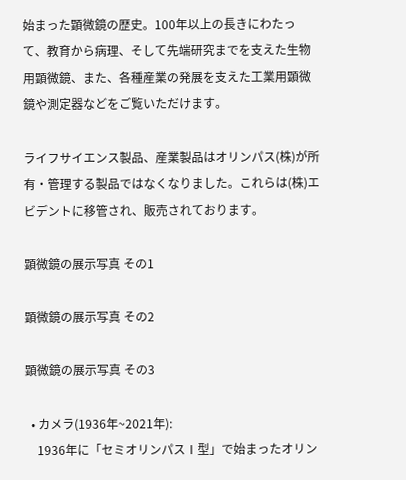始まった顕微鏡の歴史。100年以上の長きにわたって、教育から病理、そして先端研究までを支えた生物用顕微鏡、また、各種産業の発展を支えた工業用顕微鏡や測定器などをご覧いただけます。

ライフサイエンス製品、産業製品はオリンパス(株)が所有・管理する製品ではなくなりました。これらは(株)エビデントに移管され、販売されております。

顕微鏡の展示写真 その1

顕微鏡の展示写真 その2

顕微鏡の展示写真 その3

  • カメラ(1936年~2021年):
    1936年に「セミオリンパスⅠ型」で始まったオリン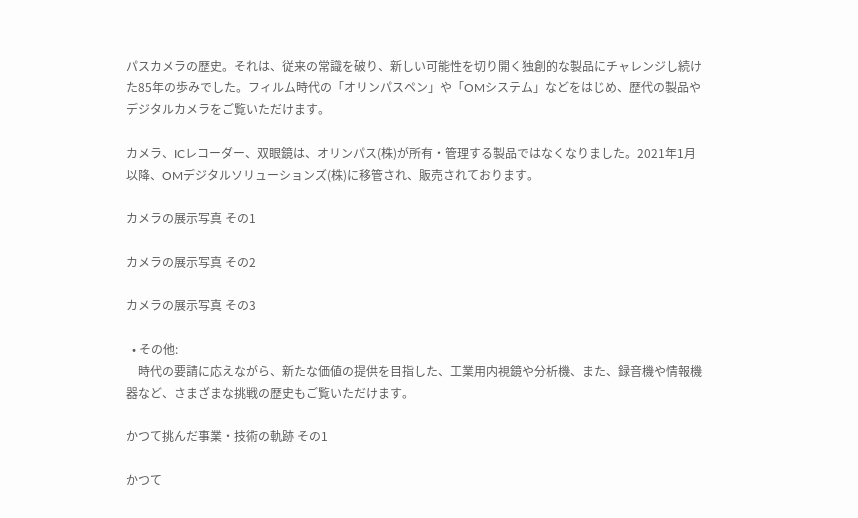パスカメラの歴史。それは、従来の常識を破り、新しい可能性を切り開く独創的な製品にチャレンジし続けた85年の歩みでした。フィルム時代の「オリンパスペン」や「OMシステム」などをはじめ、歴代の製品やデジタルカメラをご覧いただけます。

カメラ、ICレコーダー、双眼鏡は、オリンパス(株)が所有・管理する製品ではなくなりました。2021年1月以降、OMデジタルソリューションズ(株)に移管され、販売されております。

カメラの展示写真 その1

カメラの展示写真 その2

カメラの展示写真 その3

  • その他:
    時代の要請に応えながら、新たな価値の提供を目指した、工業用内視鏡や分析機、また、録音機や情報機器など、さまざまな挑戦の歴史もご覧いただけます。

かつて挑んだ事業・技術の軌跡 その1

かつて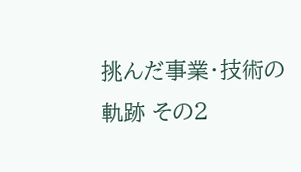挑んだ事業・技術の軌跡 その2